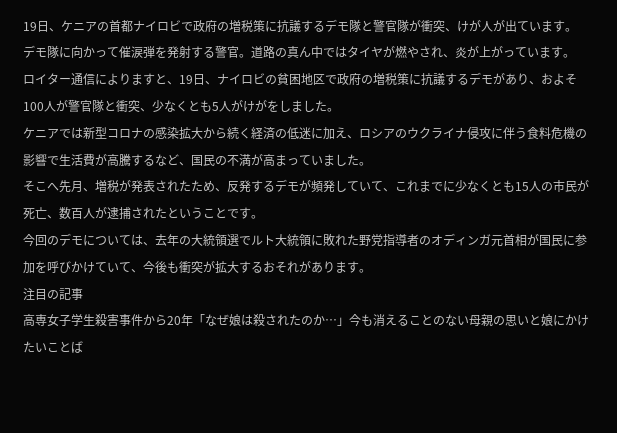19日、ケニアの首都ナイロビで政府の増税策に抗議するデモ隊と警官隊が衝突、けが人が出ています。
デモ隊に向かって催涙弾を発射する警官。道路の真ん中ではタイヤが燃やされ、炎が上がっています。
ロイター通信によりますと、19日、ナイロビの貧困地区で政府の増税策に抗議するデモがあり、およそ100人が警官隊と衝突、少なくとも5人がけがをしました。
ケニアでは新型コロナの感染拡大から続く経済の低迷に加え、ロシアのウクライナ侵攻に伴う食料危機の影響で生活費が高騰するなど、国民の不満が高まっていました。
そこへ先月、増税が発表されたため、反発するデモが頻発していて、これまでに少なくとも15人の市民が死亡、数百人が逮捕されたということです。
今回のデモについては、去年の大統領選でルト大統領に敗れた野党指導者のオディンガ元首相が国民に参加を呼びかけていて、今後も衝突が拡大するおそれがあります。
注目の記事
高専女子学生殺害事件から20年「なぜ娘は殺されたのか…」今も消えることのない母親の思いと娘にかけたいことば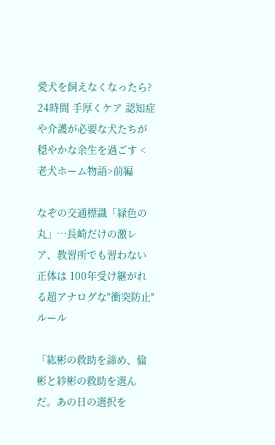愛犬を飼えなくなったら? 24時間 手厚くケア 認知症や介護が必要な犬たちが穏やかな余生を過ごす <老犬ホーム物語>前編

なぞの交通標識「緑色の丸」…長崎だけの激レア、教習所でも習わない正体は 100年受け継がれる超アナログな"衝突防止"ルール

「紘彬の救助を諦め、倫彬と紗彬の救助を選んだ。あの日の選択を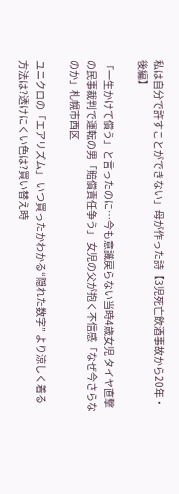私は自分で許すことができない」母が作った詩【3児死亡飲酒事故から20年・後編】

「一生かけて償う」と言ったのに…今も意識戻らない当時4歳女児 タイヤ直撃の民事裁判で運転の男「賠償責任争う」 女児の父が抱く不信感「なぜ今さらなのか」札幌市西区

ユニクロの「エアリズム」 いつ買ったかわかる“隠れた数字” より涼しく着る方法は?透けにくい色は?買い替え時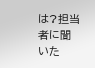は?担当者に聞いた